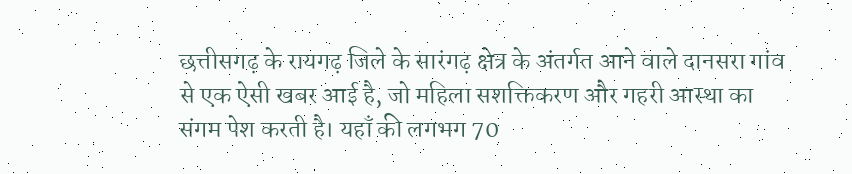छत्तीसगढ़ के रायगढ़ जिले के सारंगढ़ क्षेत्र के अंतर्गत आने वाले दानसरा गांव से एक ऐसी खबर आई है, जो महिला सशक्तिकरण और गहरी आस्था का संगम पेश करती है। यहाँ की लगभग 70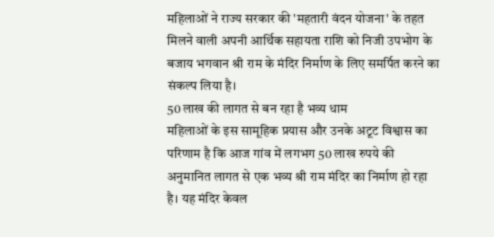महिलाओं ने राज्य सरकार की 'महतारी वंदन योजना' के तहत मिलने वाली अपनी आर्थिक सहायता राशि को निजी उपभोग के बजाय भगवान श्री राम के मंदिर निर्माण के लिए समर्पित करने का संकल्प लिया है।
50 लाख की लागत से बन रहा है भव्य धाम
महिलाओं के इस सामूहिक प्रयास और उनके अटूट विश्वास का परिणाम है कि आज गांव में लगभग 50 लाख रुपये की अनुमानित लागत से एक भव्य श्री राम मंदिर का निर्माण हो रहा है। यह मंदिर केवल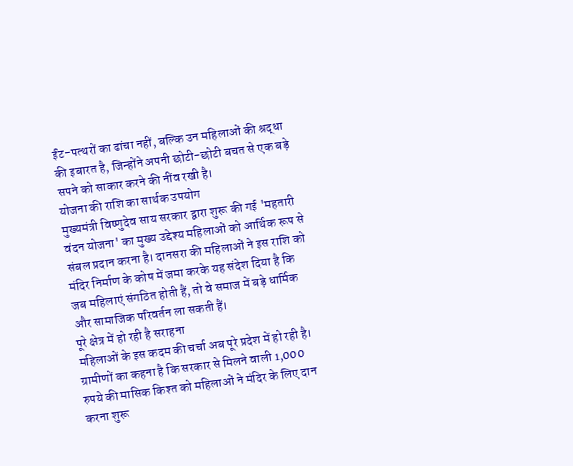ईंट-पत्थरों का ढांचा नहीं, बल्कि उन महिलाओं की श्रद्धा की इबारत है, जिन्होंने अपनी छोटी-छोटी बचत से एक बड़े सपने को साकार करने की नींव रखी है।
योजना की राशि का सार्थक उपयोग
मुख्यमंत्री विष्णुदेव साय सरकार द्वारा शुरू की गई 'महतारी वंदन योजना' का मुख्य उद्देश्य महिलाओं को आर्थिक रूप से संबल प्रदान करना है। दानसरा की महिलाओं ने इस राशि को मंदिर निर्माण के कोष में जमा करके यह संदेश दिया है कि जब महिलाएं संगठित होती हैं, तो वे समाज में बड़े धार्मिक और सामाजिक परिवर्तन ला सकती हैं।
पूरे क्षेत्र में हो रही है सराहना
महिलाओं के इस कदम की चर्चा अब पूरे प्रदेश में हो रही है। ग्रामीणों का कहना है कि सरकार से मिलने वाली 1,000 रुपये की मासिक किश्त को महिलाओं ने मंदिर के लिए दान करना शुरू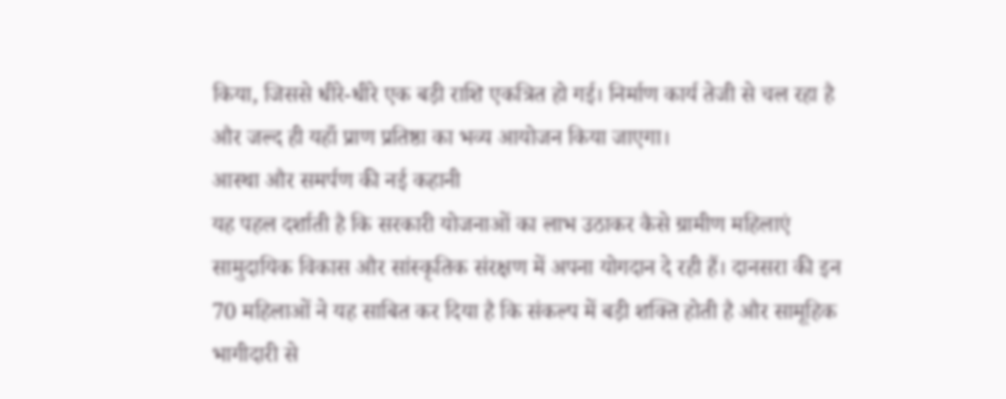किया, जिससे धीरे-धीरे एक बड़ी राशि एकत्रित हो गई। निर्माण कार्य तेजी से चल रहा है और जल्द ही यहाँ प्राण प्रतिष्ठा का भव्य आयोजन किया जाएगा।
आस्था और समर्पण की नई कहानी
यह पहल दर्शाती है कि सरकारी योजनाओं का लाभ उठाकर कैसे ग्रामीण महिलाएं सामुदायिक विकास और सांस्कृतिक संरक्षण में अपना योगदान दे रही हैं। दानसरा की इन 70 महिलाओं ने यह साबित कर दिया है कि संकल्प में बड़ी शक्ति होती है और सामूहिक भागीदारी से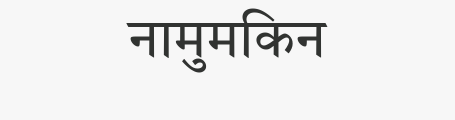नामुमकिन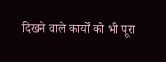दिखने वाले कार्यों को भी पूरा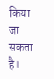किया जा सकता है।